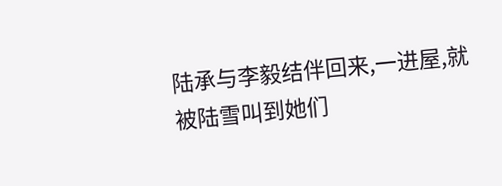陆承与李毅结伴回来,一进屋,就被陆雪叫到她们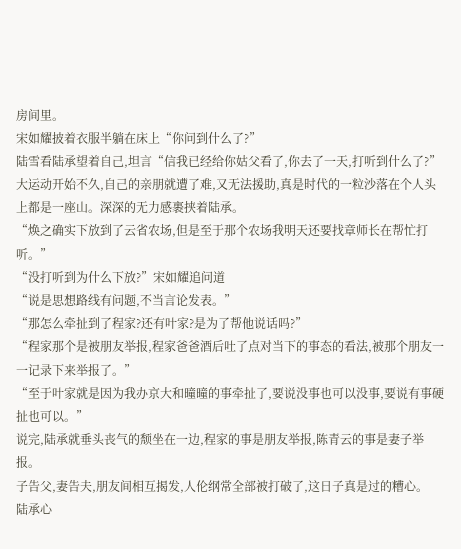房间里。
宋如耀披着衣服半躺在床上“你问到什么了?”
陆雪看陆承望着自己,坦言“信我已经给你姑父看了,你去了一天,打听到什么了?”
大运动开始不久,自己的亲朋就遭了难,又无法援助,真是时代的一粒沙落在个人头上都是一座山。深深的无力感裹挟着陆承。
“焕之确实下放到了云省农场,但是至于那个农场我明天还要找章师长在帮忙打听。”
“没打听到为什么下放?”宋如耀追问道
“说是思想路线有问题,不当言论发表。”
“那怎么牵扯到了程家?还有叶家?是为了帮他说话吗?”
“程家那个是被朋友举报,程家爸爸酒后吐了点对当下的事态的看法,被那个朋友一一记录下来举报了。”
“至于叶家就是因为我办京大和曈曈的事牵扯了,要说没事也可以没事,要说有事硬扯也可以。”
说完,陆承就垂头丧气的颓坐在一边,程家的事是朋友举报,陈青云的事是妻子举报。
子告父,妻告夫,朋友间相互揭发,人伦纲常全部被打破了,这日子真是过的糟心。
陆承心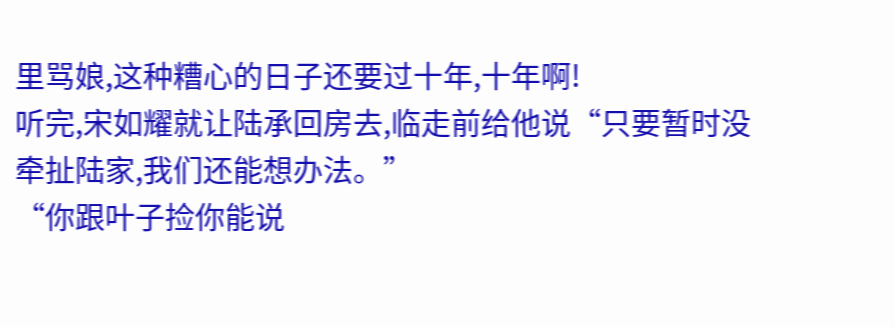里骂娘,这种糟心的日子还要过十年,十年啊!
听完,宋如耀就让陆承回房去,临走前给他说“只要暂时没牵扯陆家,我们还能想办法。”
“你跟叶子捡你能说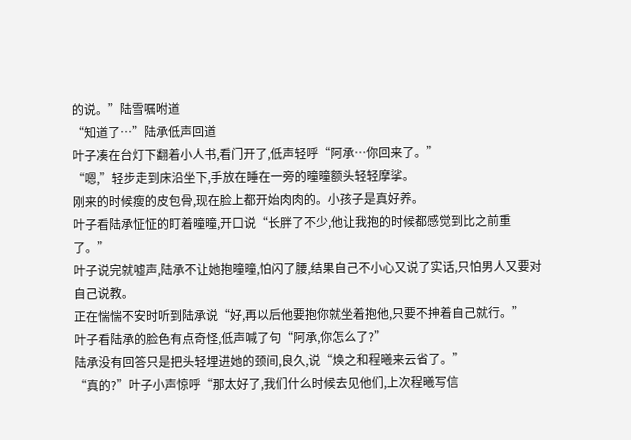的说。”陆雪嘱咐道
“知道了…”陆承低声回道
叶子凑在台灯下翻着小人书,看门开了,低声轻呼“阿承…你回来了。”
“嗯,”轻步走到床沿坐下,手放在睡在一旁的曈曈额头轻轻摩挲。
刚来的时候瘦的皮包骨,现在脸上都开始肉肉的。小孩子是真好养。
叶子看陆承怔怔的盯着曈曈,开口说“长胖了不少,他让我抱的时候都感觉到比之前重了。”
叶子说完就嘘声,陆承不让她抱曈曈,怕闪了腰,结果自己不小心又说了实话,只怕男人又要对自己说教。
正在惴惴不安时听到陆承说“好,再以后他要抱你就坐着抱他,只要不抻着自己就行。”
叶子看陆承的脸色有点奇怪,低声喊了句“阿承,你怎么了?”
陆承没有回答只是把头轻埋进她的颈间,良久,说“焕之和程曦来云省了。”
“真的?”叶子小声惊呼“那太好了,我们什么时候去见他们,上次程曦写信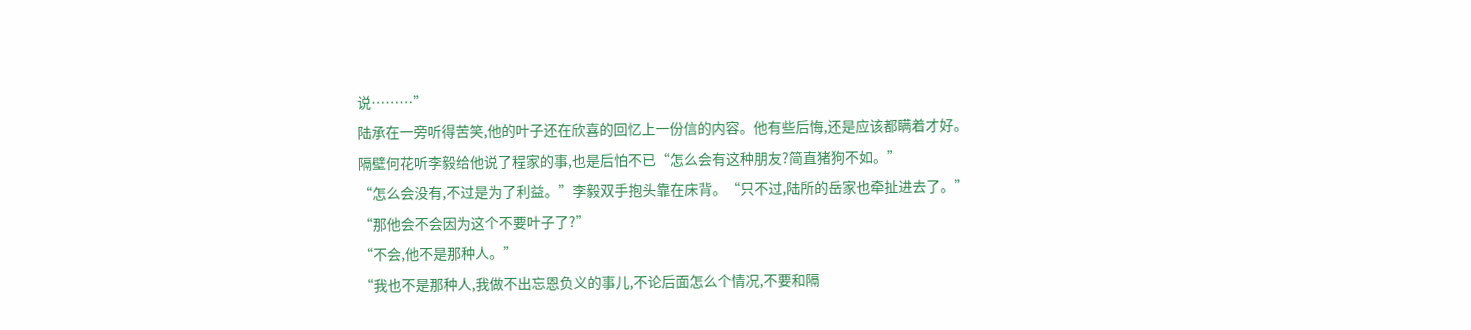说………”
陆承在一旁听得苦笑,他的叶子还在欣喜的回忆上一份信的内容。他有些后悔,还是应该都瞒着才好。
隔壁何花听李毅给他说了程家的事,也是后怕不已“怎么会有这种朋友?简直猪狗不如。”
“怎么会没有,不过是为了利益。”李毅双手抱头靠在床背。“只不过,陆所的岳家也牵扯进去了。”
“那他会不会因为这个不要叶子了?”
“不会,他不是那种人。”
“我也不是那种人,我做不出忘恩负义的事儿,不论后面怎么个情况,不要和隔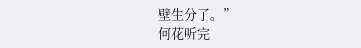壁生分了。”
何花听完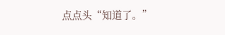点点头“知道了。”